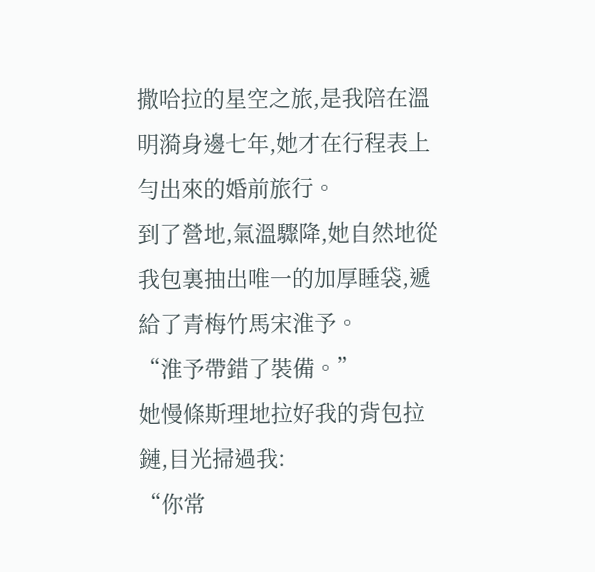撒哈拉的星空之旅,是我陪在溫明漪身邊七年,她才在行程表上勻出來的婚前旅行。
到了營地,氣溫驟降,她自然地從我包裏抽出唯一的加厚睡袋,遞給了青梅竹馬宋淮予。
“淮予帶錯了裝備。”
她慢條斯理地拉好我的背包拉鏈,目光掃過我:
“你常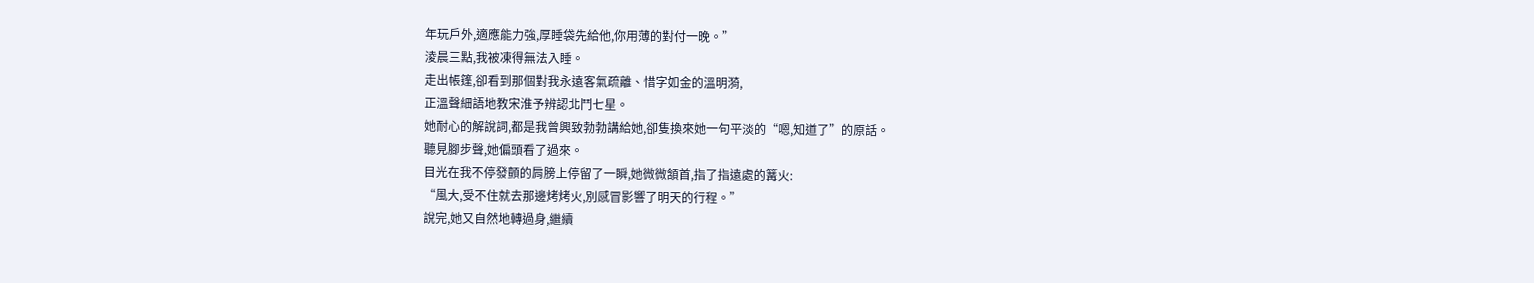年玩戶外,適應能力強,厚睡袋先給他,你用薄的對付一晚。”
淩晨三點,我被凍得無法入睡。
走出帳篷,卻看到那個對我永遠客氣疏離、惜字如金的溫明漪,
正溫聲細語地教宋淮予辨認北鬥七星。
她耐心的解說詞,都是我曾興致勃勃講給她,卻隻換來她一句平淡的“嗯,知道了”的原話。
聽見腳步聲,她偏頭看了過來。
目光在我不停發顫的肩膀上停留了一瞬,她微微頷首,指了指遠處的篝火:
“風大,受不住就去那邊烤烤火,別感冒影響了明天的行程。”
說完,她又自然地轉過身,繼續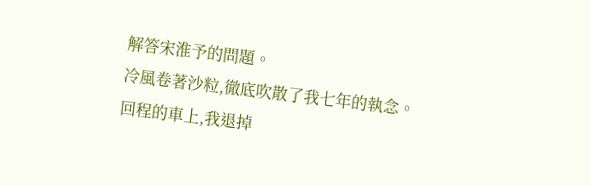解答宋淮予的問題。
冷風卷著沙粒,徹底吹散了我七年的執念。
回程的車上,我退掉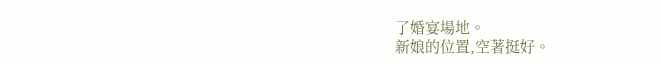了婚宴場地。
新娘的位置,空著挺好。